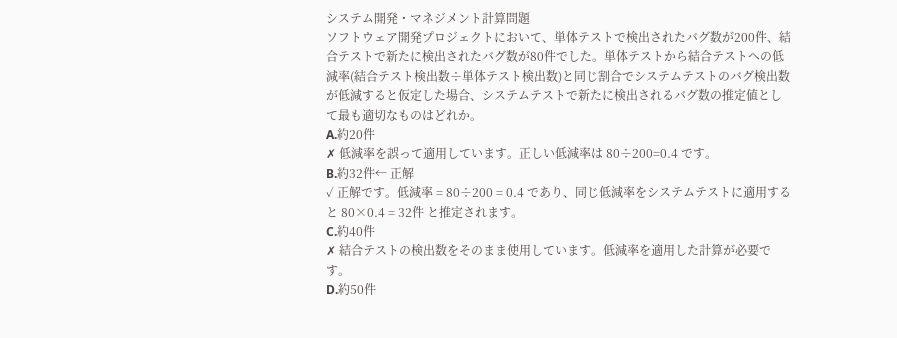システム開発・マネジメント計算問題
ソフトウェア開発プロジェクトにおいて、単体テストで検出されたバグ数が200件、結合テストで新たに検出されたバグ数が80件でした。単体テストから結合テストへの低減率(結合テスト検出数÷単体テスト検出数)と同じ割合でシステムテストのバグ検出数が低減すると仮定した場合、システムテストで新たに検出されるバグ数の推定値として最も適切なものはどれか。
A.約20件
✗ 低減率を誤って適用しています。正しい低減率は 80÷200=0.4 です。
B.約32件← 正解
✓ 正解です。低減率 = 80÷200 = 0.4 であり、同じ低減率をシステムテストに適用すると 80×0.4 = 32件 と推定されます。
C.約40件
✗ 結合テストの検出数をそのまま使用しています。低減率を適用した計算が必要です。
D.約50件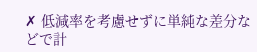✗ 低減率を考慮せずに単純な差分などで計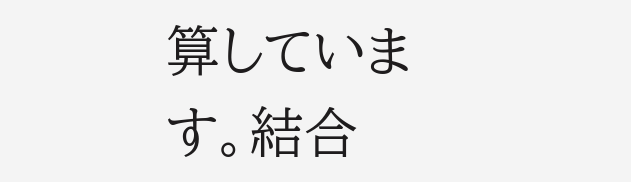算しています。結合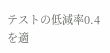テストの低減率0.4を適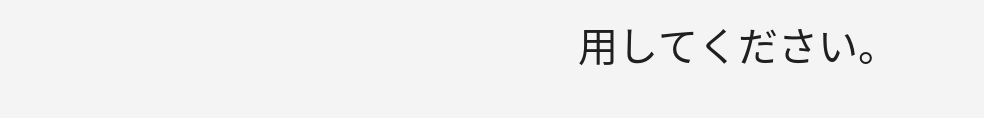用してください。